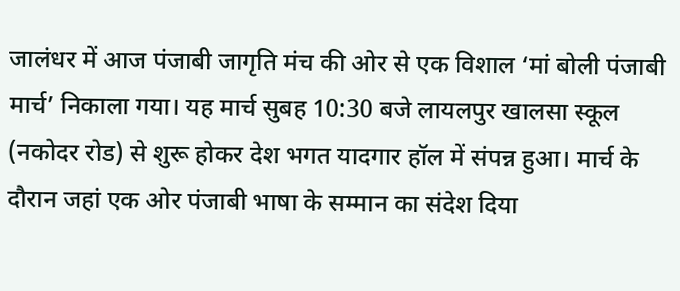जालंधर में आज पंजाबी जागृति मंच की ओर से एक विशाल ‘मां बोली पंजाबी मार्च’ निकाला गया। यह मार्च सुबह 10:30 बजे लायलपुर खालसा स्कूल (नकोदर रोड) से शुरू होकर देश भगत यादगार हॉल में संपन्न हुआ। मार्च के दौरान जहां एक ओर पंजाबी भाषा के सम्मान का संदेश दिया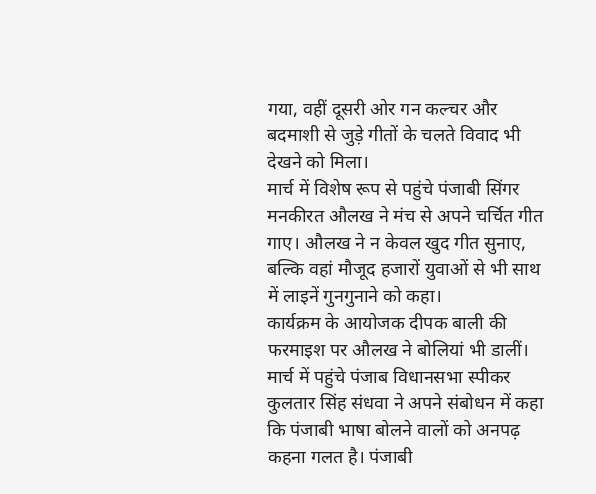गया, वहीं दूसरी ओर गन कल्चर और बदमाशी से जुड़े गीतों के चलते विवाद भी देखने को मिला।
मार्च में विशेष रूप से पहुंचे पंजाबी सिंगर मनकीरत औलख ने मंच से अपने चर्चित गीत गाए। औलख ने न केवल खुद गीत सुनाए, बल्कि वहां मौजूद हजारों युवाओं से भी साथ में लाइनें गुनगुनाने को कहा।
कार्यक्रम के आयोजक दीपक बाली की फरमाइश पर औलख ने बोलियां भी डालीं। मार्च में पहुंचे पंजाब विधानसभा स्पीकर कुलतार सिंह संधवा ने अपने संबोधन में कहा कि पंजाबी भाषा बोलने वालों को अनपढ़ कहना गलत है। पंजाबी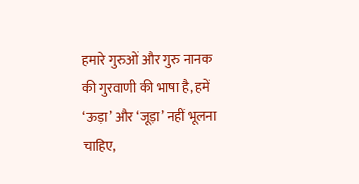हमारे गुरुओं और गुरु नानक की गुरवाणी की भाषा है, हमें ‘ऊड़ा’ और ‘जूड़ा’ नहीं भूलना चाहिए,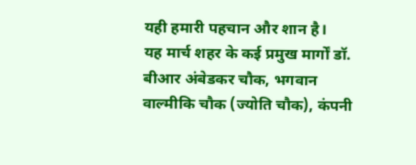यही हमारी पहचान और शान है।
यह मार्च शहर के कई प्रमुख मार्गों डॉ. बीआर अंबेडकर चौक, भगवान वाल्मीकि चौक (ज्योति चौक), कंपनी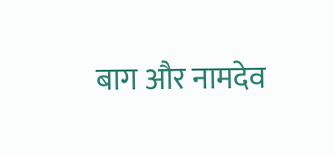बाग और नामदेव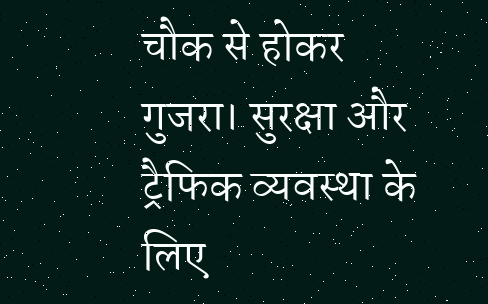चौक से होकर गुजरा। सुरक्षा और ट्रैफिक व्यवस्था के लिए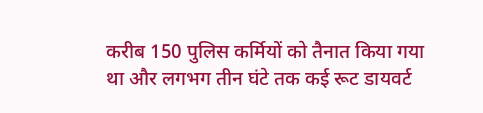करीब 150 पुलिस कर्मियों को तैनात किया गया था और लगभग तीन घंटे तक कई रूट डायवर्ट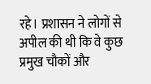रहे। प्रशासन ने लोगों से अपील की थी कि वे कुछ प्रमुख चौकों और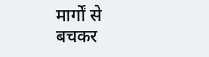मार्गों से बचकर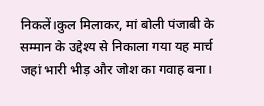निकलें।कुल मिलाकर, मां बोली पंजाबी के सम्मान के उद्देश्य से निकाला गया यह मार्च जहां भारी भीड़ और जोश का गवाह बना।